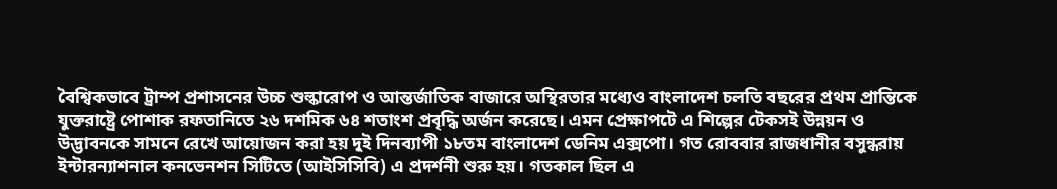বৈশ্বিকভাবে ট্রাম্প প্রশাসনের উচ্চ শুল্কারোপ ও আন্তর্জাতিক বাজারে অস্থিরতার মধ্যেও বাংলাদেশ চলতি বছরের প্রথম প্রান্তিকে যুক্তরাষ্ট্রে পোশাক রফতানিতে ২৬ দশমিক ৬৪ শতাংশ প্রবৃদ্ধি অর্জন করেছে। এমন প্রেক্ষাপটে এ শিল্পের টেকসই উন্নয়ন ও উদ্ভাবনকে সামনে রেখে আয়োজন করা হয় দুই দিনব্যাপী ১৮তম বাংলাদেশ ডেনিম এক্সপো। গত রোববার রাজধানীর বসুন্ধরায় ইন্টারন্যাশনাল কনভেনশন সিটিতে (আইসিসিবি) এ প্রদর্শনী শুরু হয়। গতকাল ছিল এ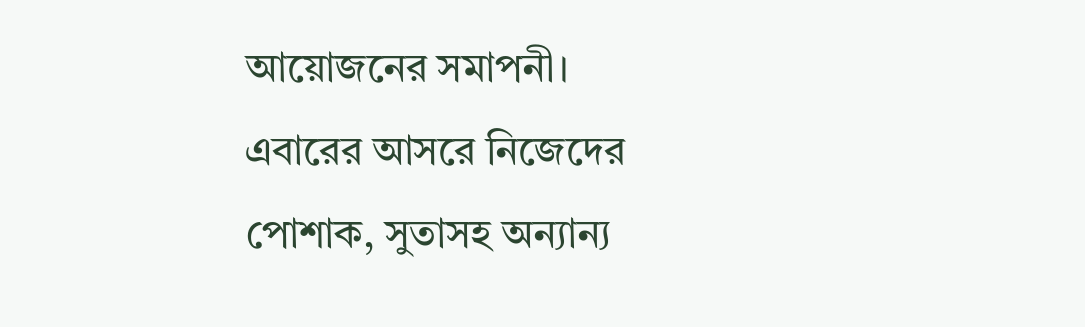আয়োজনের সমাপনী।
এবারের আসরে নিজেদের পোশাক, সুতাসহ অন্যান্য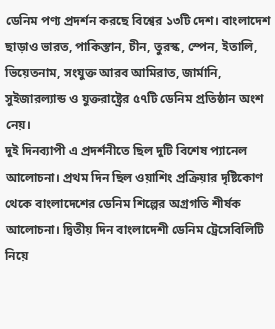ডেনিম পণ্য প্রদর্শন করছে বিশ্বের ১৩টি দেশ। বাংলাদেশ ছাড়াও ভারত, পাকিস্তান, চীন, তুরস্ক, স্পেন, ইতালি, ভিয়েতনাম, সংযুক্ত আরব আমিরাত, জার্মানি, সুইজারল্যান্ড ও যুক্তরাষ্ট্রের ৫৭টি ডেনিম প্রতিষ্ঠান অংশ নেয়।
দুই দিনব্যাপী এ প্রদর্শনীতে ছিল দুটি বিশেষ প্যানেল আলোচনা। প্রথম দিন ছিল ওয়াশিং প্রক্রিয়ার দৃষ্টিকোণ থেকে বাংলাদেশের ডেনিম শিল্পের অগ্রগতি শীর্ষক আলোচনা। দ্বিতীয় দিন বাংলাদেশী ডেনিম ট্রেসেবিলিটি নিয়ে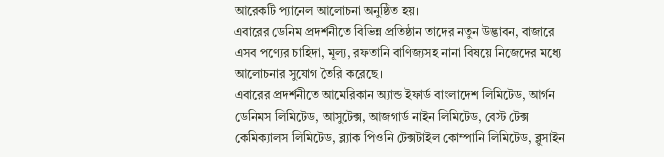আরেকটি প্যানেল আলোচনা অনুষ্ঠিত হয়।
এবারের ডেনিম প্রদর্শনীতে বিভিন্ন প্রতিষ্ঠান তাদের নতুন উদ্ভাবন, বাজারে এসব পণ্যের চাহিদা, মূল্য, রফতানি বাণিজ্যসহ নানা বিষয়ে নিজেদের মধ্যে আলোচনার সুযোগ তৈরি করেছে।
এবারের প্রদর্শনীতে আমেরিকান অ্যান্ড ইফার্ড বাংলাদেশ লিমিটেড, আর্গন ডেনিমস লিমিটেড, আসুটেক্স, আজগার্ড নাইন লিমিটেড, বেস্ট টেক্স কেমিক্যালস লিমিটেড, ব্ল্যাক পিওনি টেক্সটাইল কোম্পানি লিমিটেড, ব্লুসাইন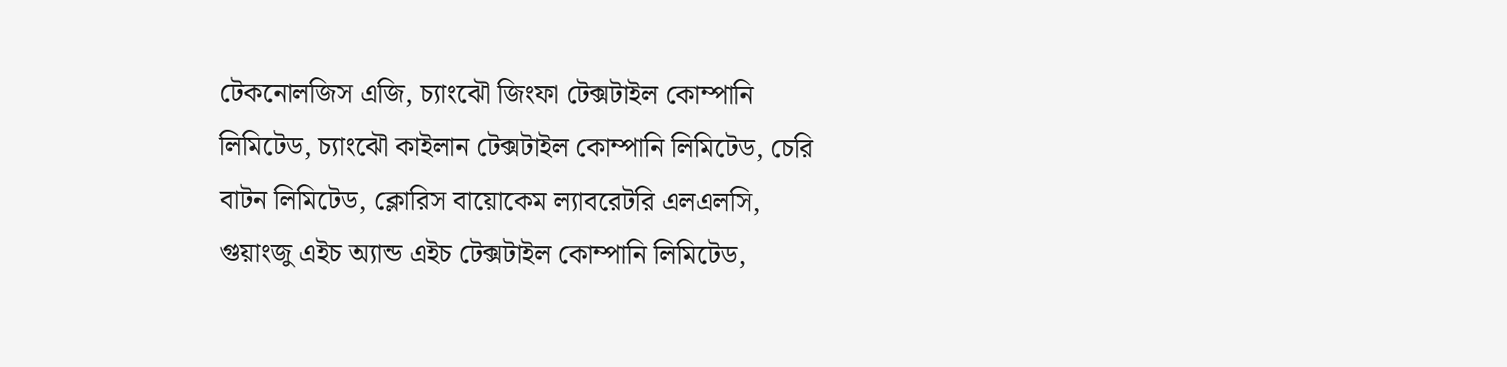টেকনোলজিস এজি, চ্যাংঝৌ জিংফা টেক্সটাইল কোম্পানি লিমিটেড, চ্যাংঝৌ কাইলান টেক্সটাইল কোম্পানি লিমিটেড, চেরি বাটন লিমিটেড, ক্লোরিস বায়োকেম ল্যাবরেটরি এলএলসি, গুয়াংজু এইচ অ্যান্ড এইচ টেক্সটাইল কোম্পানি লিমিটেড,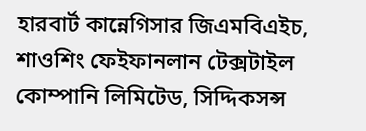হারবার্ট কান্নেগিসার জিএমবিএইচ, শাওশিং ফেইফানলান টেক্সটাইল কোম্পানি লিমিটেড, সিদ্দিকসন্স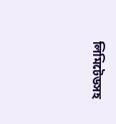লিমিটেডসহ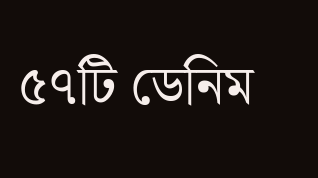৫৭টি ডেনিম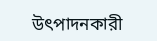উৎপাদনকারী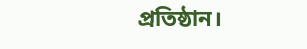প্রতিষ্ঠান।